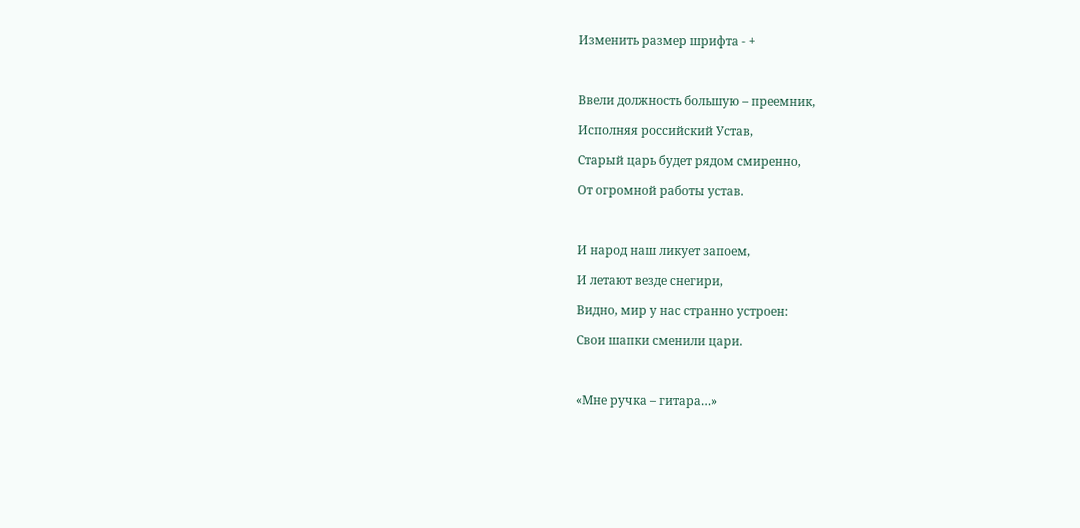Изменить размер шрифта - +



Ввели должность большую – преемник,

Исполняя российский Устав,

Старый царь будет рядом смиренно,

От огромной работы устав.



И народ наш ликует запоем,

И летают везде снегири,

Видно, мир у нас странно устроен:

Свои шапки сменили цари.



«Мне ручка – гитара…»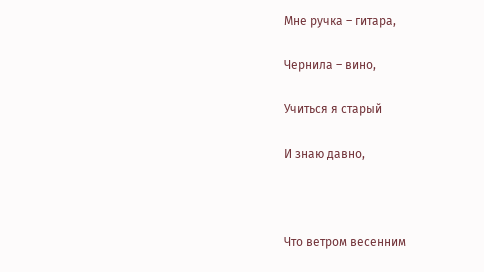Мне ручка – гитара,

Чернила – вино,

Учиться я старый

И знаю давно,



Что ветром весенним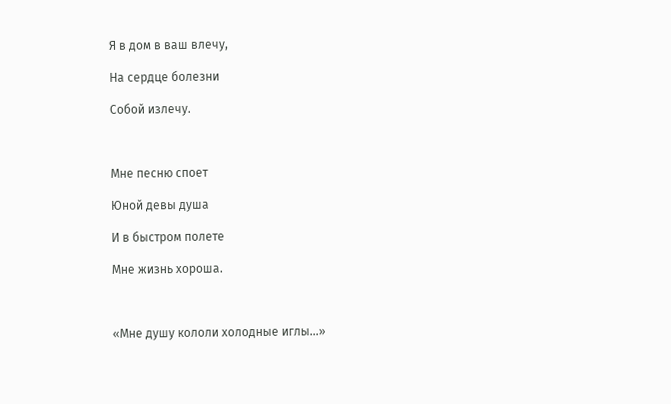Я в дом в ваш влечу,

На сердце болезни

Собой излечу.



Мне песню споет

Юной девы душа

И в быстром полете

Мне жизнь хороша.



«Мне душу кололи холодные иглы…»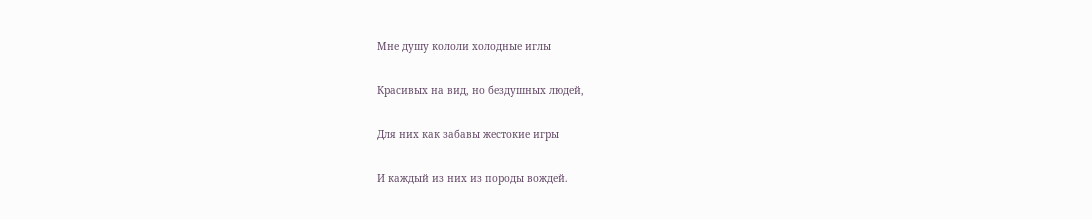Мне душу кололи холодные иглы

Красивых на вид, но бездушных людей,

Для них как забавы жестокие игры

И каждый из них из породы вождей.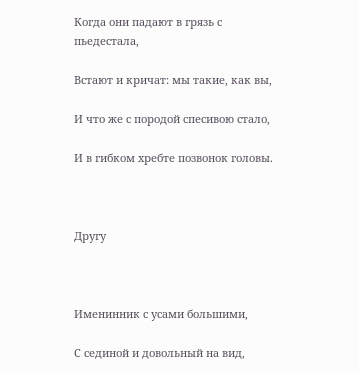Когда они падают в грязь с пьедестала,

Встают и кричат: мы такие, как вы,

И что же с породой спесивою стало,

И в гибком хребте позвонок головы.



Другу



Именинник с усами большими,

С сединой и довольный на вид,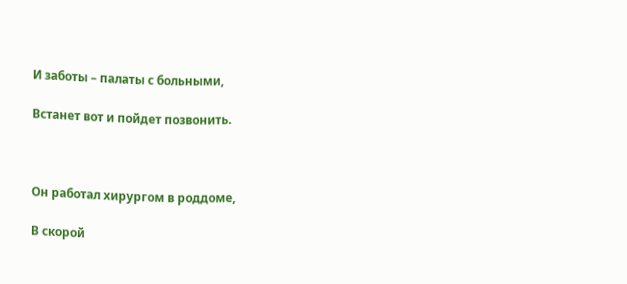И заботы – палаты с больными,

Встанет вот и пойдет позвонить.



Он работал хирургом в роддоме,

В скорой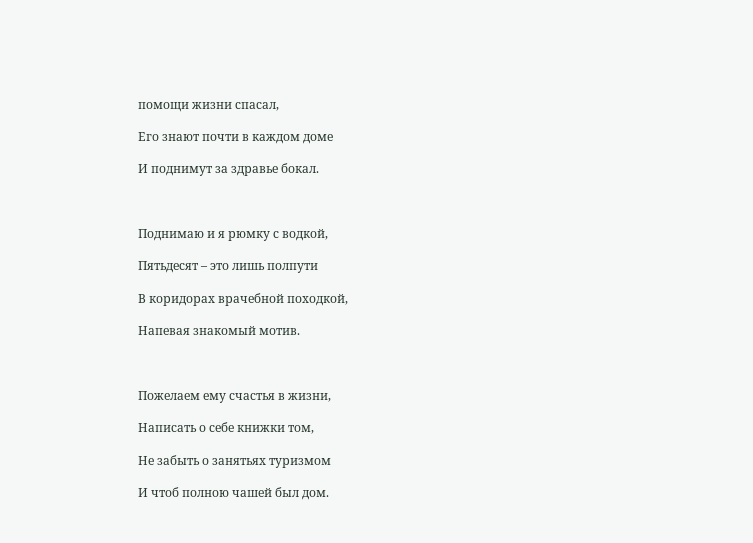помощи жизни спасал,

Его знают почти в каждом доме

И поднимут за здравье бокал.



Поднимаю и я рюмку с водкой,

Пятьдесят – это лишь полпути

В коридорах врачебной походкой,

Напевая знакомый мотив.



Пожелаем ему счастья в жизни,

Написать о себе книжки том,

Не забыть о занятьях туризмом

И чтоб полною чашей был дом.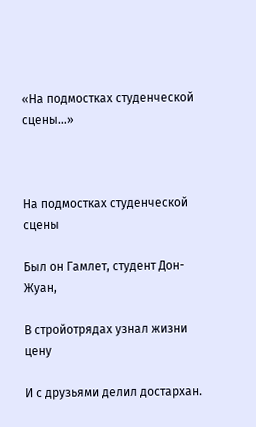«На подмостках студенческой сцены…»



На подмостках студенческой сцены

Был он Гамлет, студент Дон-Жуан,

В стройотрядах узнал жизни цену

И с друзьями делил достархан.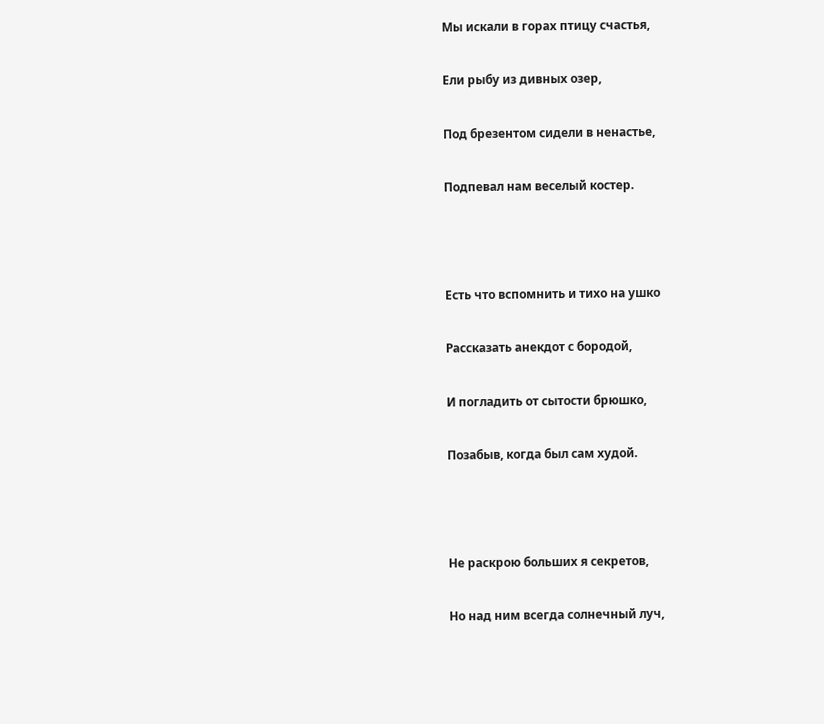Мы искали в горах птицу счастья,

Ели рыбу из дивных озер,

Под брезентом сидели в ненастье,

Подпевал нам веселый костер.



Есть что вспомнить и тихо на ушко

Рассказать анекдот с бородой,

И погладить от сытости брюшко,

Позабыв, когда был сам худой.



Не раскрою больших я секретов,

Но над ним всегда солнечный луч,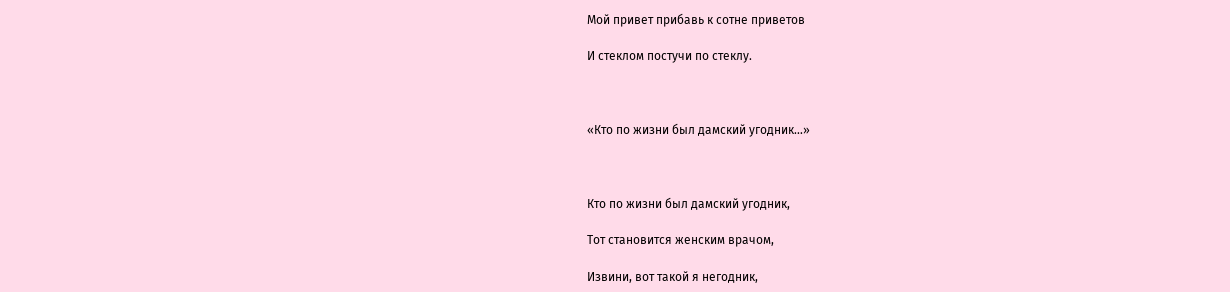Мой привет прибавь к сотне приветов

И стеклом постучи по стеклу.



«Кто по жизни был дамский угодник…»



Кто по жизни был дамский угодник,

Тот становится женским врачом,

Извини, вот такой я негодник,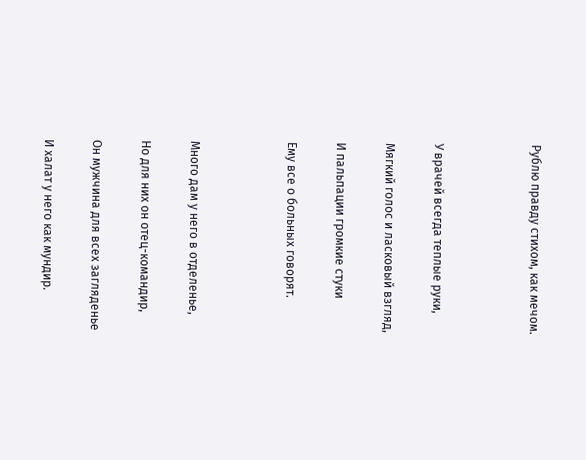Рублю правду стихом, как мечом.



У врачей всегда теплые руки,

Мягкий голос и ласковый взгляд,

И пальпации громкие стуки

Ему все о больных говорят.



Много дам у него в отделенье,

Но для них он отец-командир,

Он мужчина для всех загляденье

И халат у него как мундир.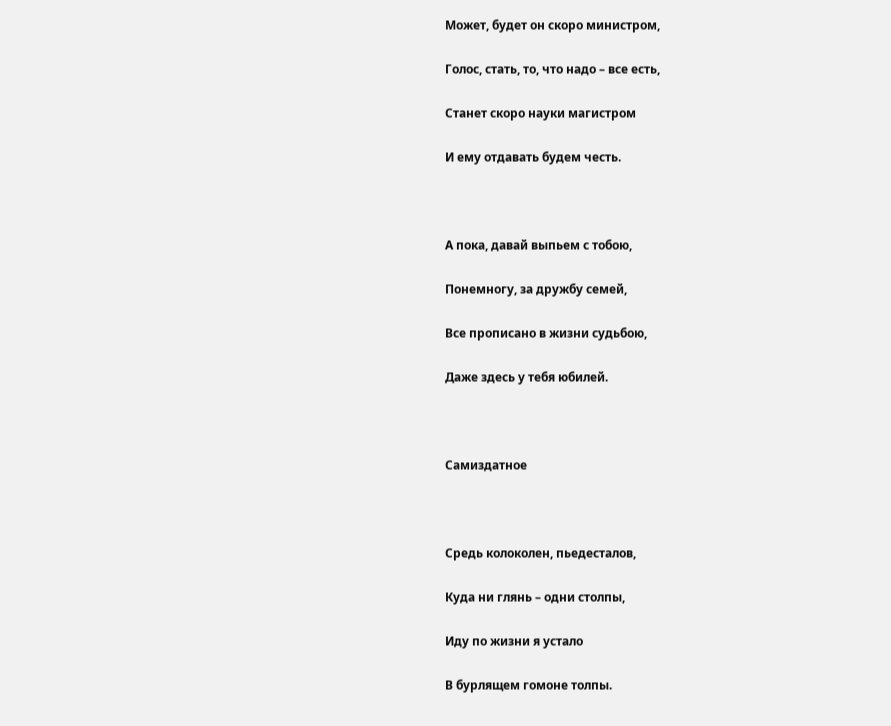Может, будет он скоро министром,

Голос, стать, то, что надо – все есть,

Станет скоро науки магистром

И ему отдавать будем честь.



А пока, давай выпьем с тобою,

Понемногу, за дружбу семей,

Все прописано в жизни судьбою,

Даже здесь у тебя юбилей.



Самиздатное



Средь колоколен, пьедесталов,

Куда ни глянь – одни столпы,

Иду по жизни я устало

В бурлящем гомоне толпы.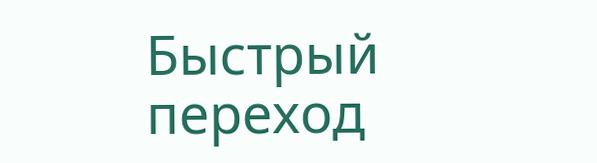Быстрый переход